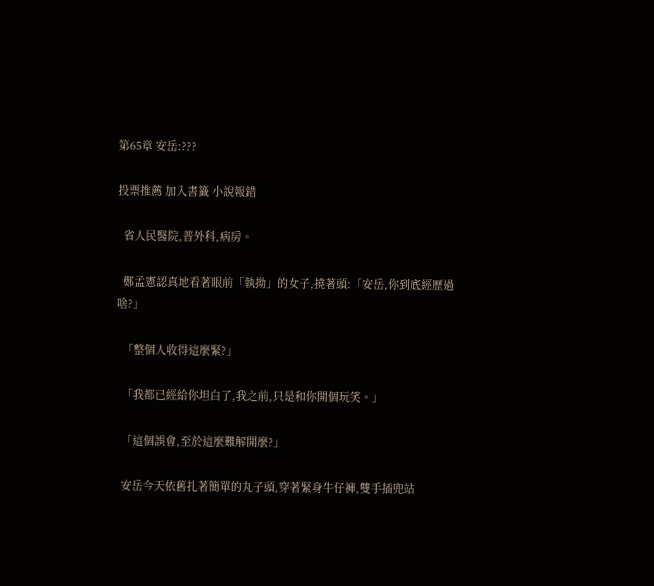第65章 安岳:???

投票推薦 加入書籤 小說報錯

  省人民醫院,普外科,病房。

  鄭孟憲認真地看著眼前「執拗」的女子,撓著頭:「安岳,你到底經歷過啥?」

  「整個人收得這麼緊?」

  「我都已經給你坦白了,我之前,只是和你開個玩笑。」

  「這個誤會,至於這麼難解開麼?」

  安岳今天依舊扎著簡單的丸子頭,穿著緊身牛仔褲,雙手插兜站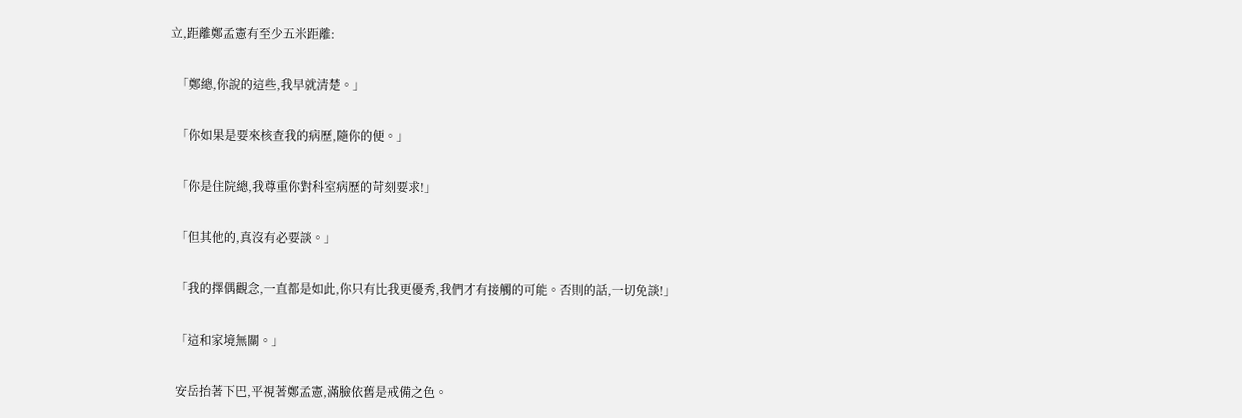立,距離鄭孟憲有至少五米距離:

  「鄭總,你說的這些,我早就清楚。」

  「你如果是要來核查我的病歷,隨你的便。」

  「你是住院總,我尊重你對科室病歷的苛刻要求!」

  「但其他的,真沒有必要談。」

  「我的擇偶觀念,一直都是如此,你只有比我更優秀,我們才有接觸的可能。否則的話,一切免談!」

  「這和家境無關。」

  安岳抬著下巴,平視著鄭孟憲,滿臉依舊是戒備之色。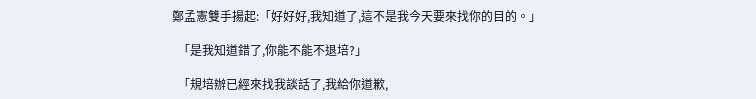鄭孟憲雙手揚起:「好好好,我知道了,這不是我今天要來找你的目的。」

  「是我知道錯了,你能不能不退培?」

  「規培辦已經來找我談話了,我給你道歉,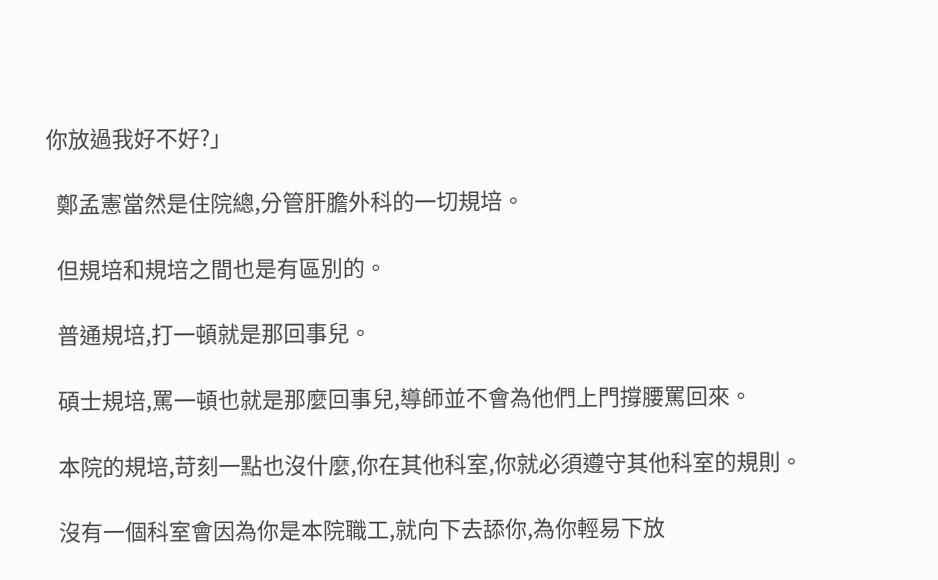你放過我好不好?」

  鄭孟憲當然是住院總,分管肝膽外科的一切規培。

  但規培和規培之間也是有區別的。

  普通規培,打一頓就是那回事兒。

  碩士規培,罵一頓也就是那麼回事兒,導師並不會為他們上門撐腰罵回來。

  本院的規培,苛刻一點也沒什麼,你在其他科室,你就必須遵守其他科室的規則。

  沒有一個科室會因為你是本院職工,就向下去舔你,為你輕易下放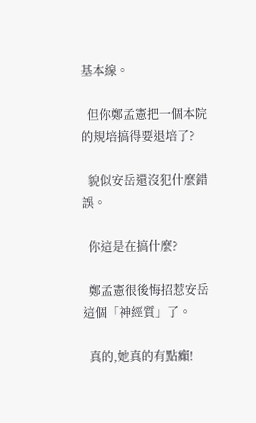基本線。

  但你鄭孟憲把一個本院的規培搞得要退培了?

  貌似安岳還沒犯什麼錯誤。

  你這是在搞什麼?

  鄭孟憲很後悔招惹安岳這個「神經質」了。

  真的,她真的有點癲!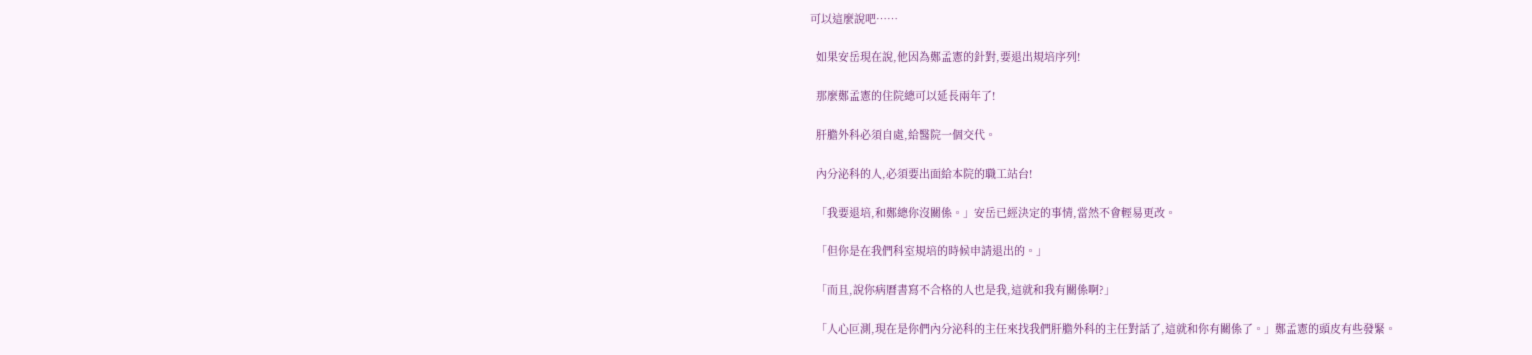可以這麼說吧……

  如果安岳現在說,他因為鄭孟憲的針對,要退出規培序列!

  那麼鄭孟憲的住院總可以延長兩年了!

  肝膽外科必須自處,給醫院一個交代。

  內分泌科的人,必須要出面給本院的職工站台!

  「我要退培,和鄭總你沒關係。」安岳已經決定的事情,當然不會輕易更改。

  「但你是在我們科室規培的時候申請退出的。」

  「而且,說你病曆書寫不合格的人也是我,這就和我有關係啊?」

  「人心叵測,現在是你們內分泌科的主任來找我們肝膽外科的主任對話了,這就和你有關係了。」鄭孟憲的頭皮有些發緊。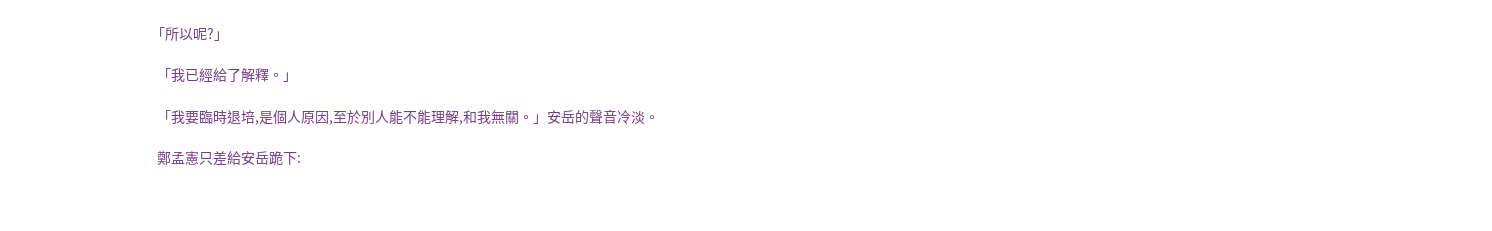「所以呢?」

  「我已經給了解釋。」

  「我要臨時退培,是個人原因,至於別人能不能理解,和我無關。」安岳的聲音冷淡。

  鄭孟憲只差給安岳跪下: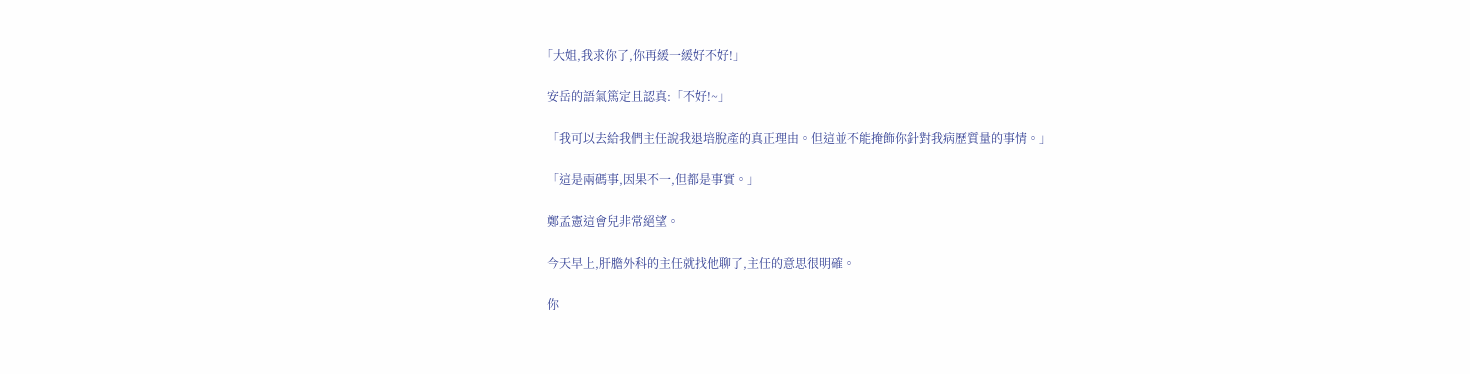「大姐,我求你了,你再緩一緩好不好!」

  安岳的語氣篤定且認真:「不好!~」

  「我可以去給我們主任說我退培脫產的真正理由。但這並不能掩飾你針對我病歷質量的事情。」

  「這是兩碼事,因果不一,但都是事實。」

  鄭孟憲這會兒非常絕望。

  今天早上,肝膽外科的主任就找他聊了,主任的意思很明確。

  你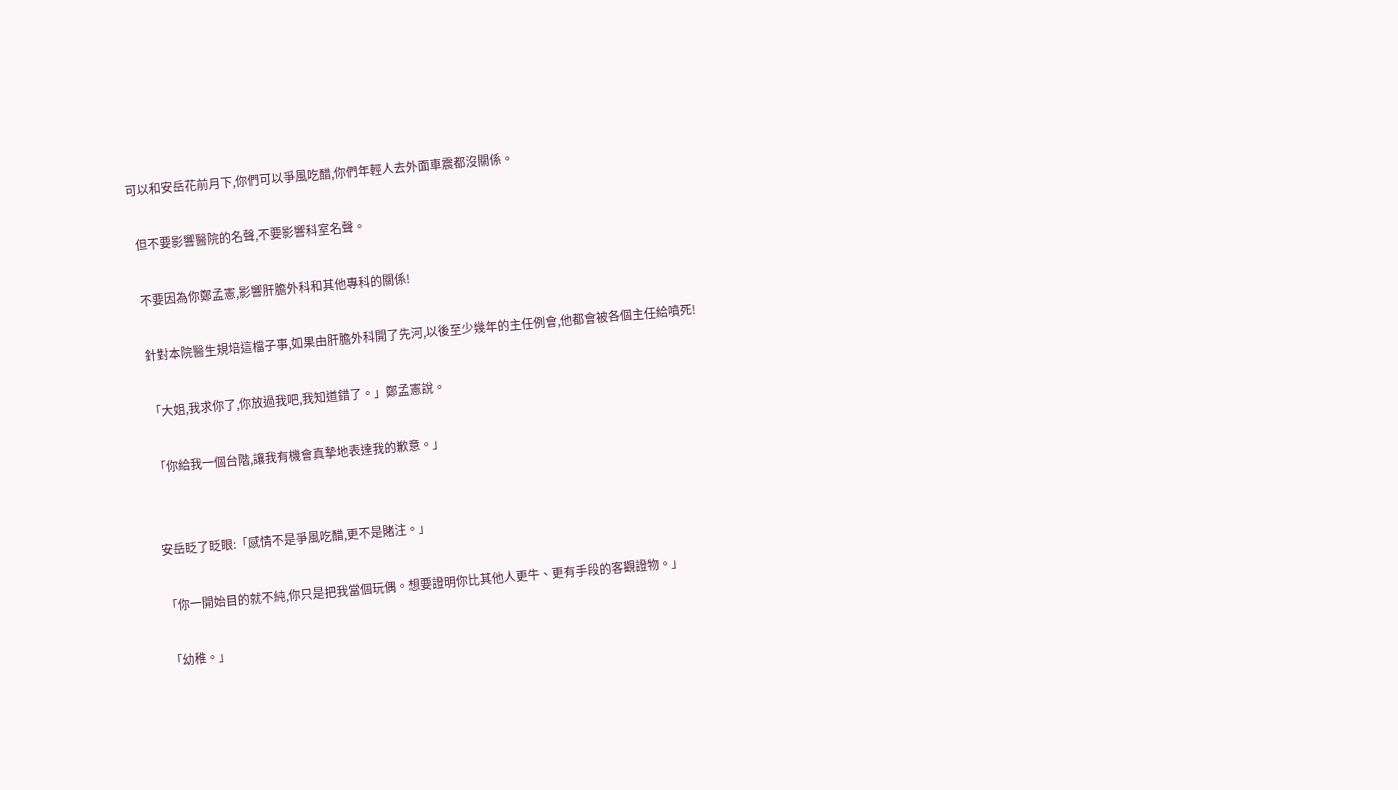可以和安岳花前月下,你們可以爭風吃醋,你們年輕人去外面車震都沒關係。

  但不要影響醫院的名聲,不要影響科室名聲。

  不要因為你鄭孟憲,影響肝膽外科和其他專科的關係!

  針對本院醫生規培這檔子事,如果由肝膽外科開了先河,以後至少幾年的主任例會,他都會被各個主任給噴死!

  「大姐,我求你了,你放過我吧,我知道錯了。」鄭孟憲說。

  「你給我一個台階,讓我有機會真摯地表達我的歉意。」


  安岳眨了眨眼:「感情不是爭風吃醋,更不是賭注。」

  「你一開始目的就不純,你只是把我當個玩偶。想要證明你比其他人更牛、更有手段的客觀證物。」

  「幼稚。」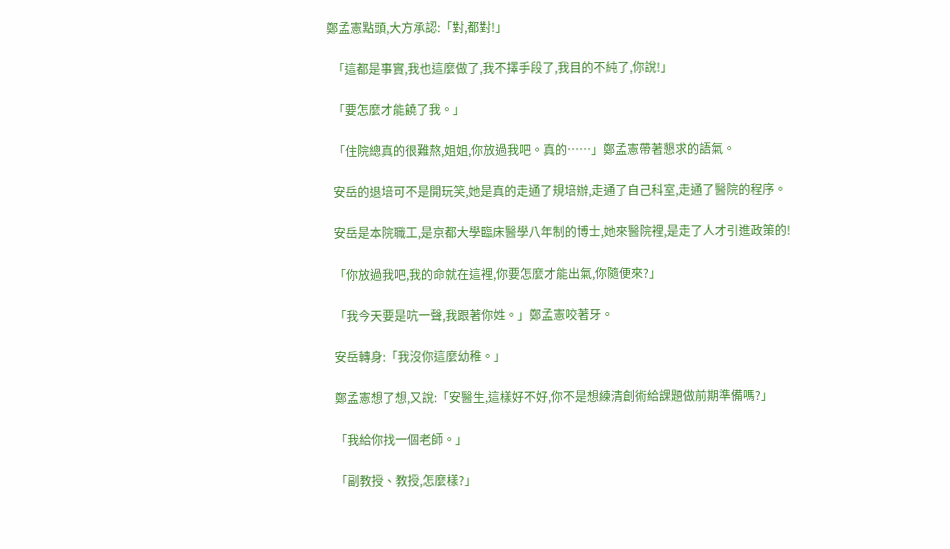鄭孟憲點頭,大方承認:「對,都對!」

  「這都是事實,我也這麼做了,我不擇手段了,我目的不純了,你說!」

  「要怎麼才能饒了我。」

  「住院總真的很難熬,姐姐,你放過我吧。真的……」鄭孟憲帶著懇求的語氣。

  安岳的退培可不是開玩笑,她是真的走通了規培辦,走通了自己科室,走通了醫院的程序。

  安岳是本院職工,是京都大學臨床醫學八年制的博士,她來醫院裡,是走了人才引進政策的!

  「你放過我吧,我的命就在這裡,你要怎麼才能出氣,你隨便來?」

  「我今天要是吭一聲,我跟著你姓。」鄭孟憲咬著牙。

  安岳轉身:「我沒你這麼幼稚。」

  鄭孟憲想了想,又說:「安醫生,這樣好不好,你不是想練清創術給課題做前期準備嗎?」

  「我給你找一個老師。」

  「副教授、教授,怎麼樣?」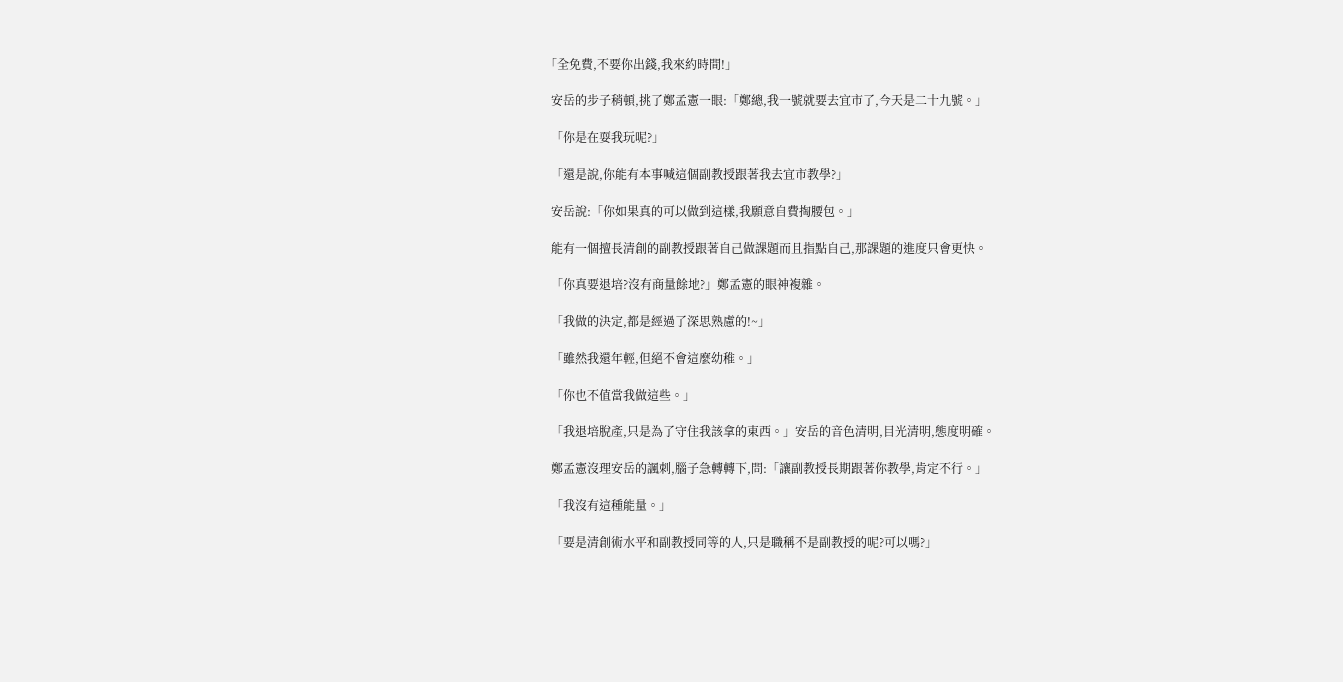「全免費,不要你出錢,我來約時間!」

  安岳的步子稍頓,挑了鄭孟憲一眼:「鄭總,我一號就要去宜市了,今天是二十九號。」

  「你是在耍我玩呢?」

  「還是說,你能有本事喊這個副教授跟著我去宜市教學?」

  安岳說:「你如果真的可以做到這樣,我願意自費掏腰包。」

  能有一個擅長清創的副教授跟著自己做課題而且指點自己,那課題的進度只會更快。

  「你真要退培?沒有商量餘地?」鄭孟憲的眼神複雜。

  「我做的決定,都是經過了深思熟慮的!~」

  「雖然我還年輕,但絕不會這麼幼稚。」

  「你也不值當我做這些。」

  「我退培脫產,只是為了守住我該拿的東西。」安岳的音色清明,目光清明,態度明確。

  鄭孟憲沒理安岳的諷刺,腦子急轉轉下,問:「讓副教授長期跟著你教學,肯定不行。」

  「我沒有這種能量。」

  「要是清創術水平和副教授同等的人,只是職稱不是副教授的呢?可以嗎?」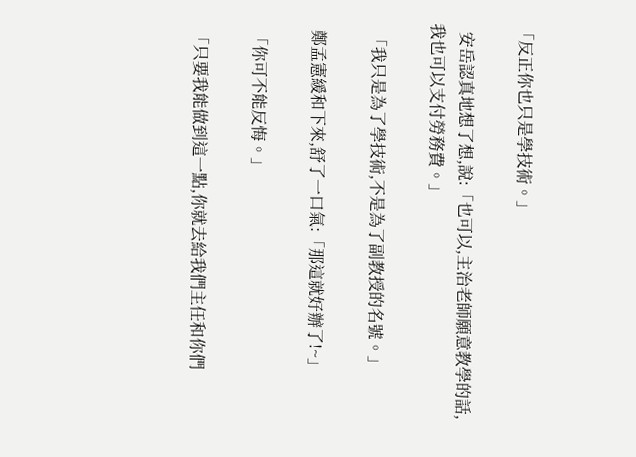「反正你也只是學技術。」

  安岳認真地想了想,說:「也可以,主治老師願意教學的話,我也可以支付勞務費。」

  「我只是為了學技術,不是為了副教授的名號。」

  鄭孟憲緩和下來,舒了一口氣:「那這就好辦了!~」

  「你可不能反悔。」

  「只要我能做到這一點,你就去給我們主任和你們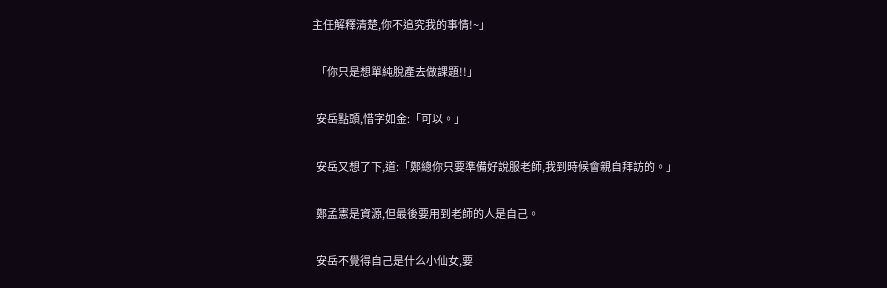主任解釋清楚,你不追究我的事情!~」

  「你只是想單純脫產去做課題!!」

  安岳點頭,惜字如金:「可以。」

  安岳又想了下,道:「鄭總你只要準備好說服老師,我到時候會親自拜訪的。」

  鄭孟憲是資源,但最後要用到老師的人是自己。

  安岳不覺得自己是什么小仙女,要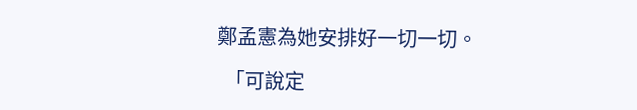鄭孟憲為她安排好一切一切。

  「可說定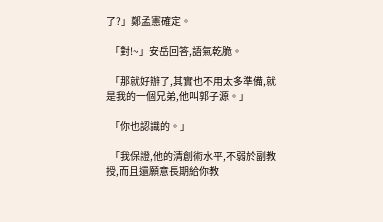了?」鄭孟憲確定。

  「對!~」安岳回答,語氣乾脆。

  「那就好辦了,其實也不用太多準備,就是我的一個兄弟,他叫郭子源。」

  「你也認識的。」

  「我保證,他的清創術水平,不弱於副教授,而且還願意長期給你教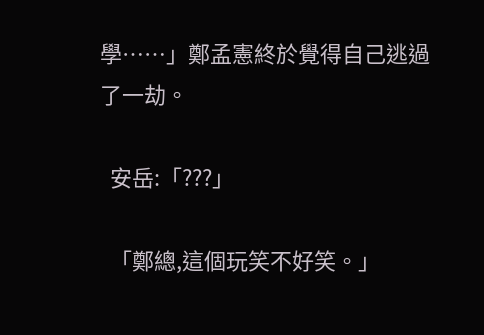學……」鄭孟憲終於覺得自己逃過了一劫。

  安岳:「???」

  「鄭總,這個玩笑不好笑。」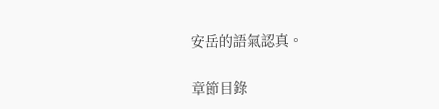安岳的語氣認真。

章節目錄